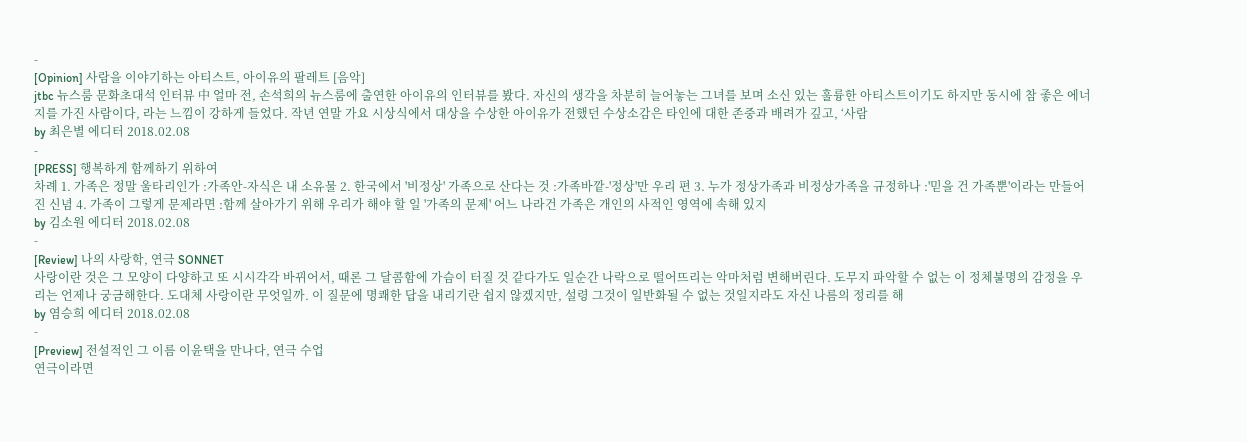-
[Opinion] 사람을 이야기하는 아티스트, 아이유의 팔레트 [음악]
jtbc 뉴스룸 문화초대석 인터뷰 中 얼마 전, 손석희의 뉴스룸에 출연한 아이유의 인터뷰를 봤다. 자신의 생각을 차분히 늘어놓는 그녀를 보며 소신 있는 훌륭한 아티스트이기도 하지만 동시에 참 좋은 에너지를 가진 사람이다, 라는 느낌이 강하게 들었다. 작년 연말 가요 시상식에서 대상을 수상한 아이유가 전했던 수상소감은 타인에 대한 존중과 배려가 깊고, ‘사람
by 최은별 에디터 2018.02.08
-
[PRESS] 행복하게 함께하기 위하여
차례 1. 가족은 정말 울타리인가 :가족안-자식은 내 소유물 2. 한국에서 '비정상' 가족으로 산다는 것 :가족바깥-'정상'만 우리 편 3. 누가 정상가족과 비정상가족을 규정하나 :'믿을 건 가족뿐'이라는 만들어진 신념 4. 가족이 그렇게 문제라면 :함께 살아가기 위해 우리가 해야 할 일 '가족의 문제' 어느 나라건 가족은 개인의 사적인 영역에 속해 있지
by 김소원 에디터 2018.02.08
-
[Review] 나의 사랑학, 연극 SONNET
사랑이란 것은 그 모양이 다양하고 또 시시각각 바뀌어서, 때론 그 달콤함에 가슴이 터질 것 같다가도 일순간 나락으로 떨어뜨리는 악마처럼 변해버린다. 도무지 파악할 수 없는 이 정체불명의 감정을 우리는 언제나 궁금해한다. 도대체 사랑이란 무엇일까. 이 질문에 명쾌한 답을 내리기란 쉽지 않겠지만, 설령 그것이 일반화될 수 없는 것일지라도 자신 나름의 정리를 해
by 염승희 에디터 2018.02.08
-
[Preview] 전설적인 그 이름 이윤택을 만나다, 연극 수업
연극이라면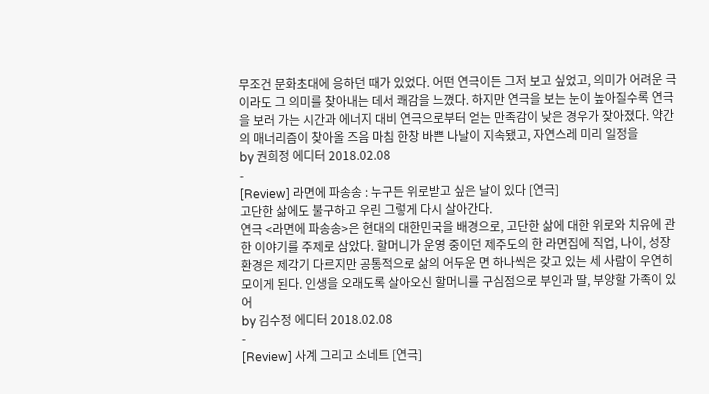무조건 문화초대에 응하던 때가 있었다. 어떤 연극이든 그저 보고 싶었고, 의미가 어려운 극이라도 그 의미를 찾아내는 데서 쾌감을 느꼈다. 하지만 연극을 보는 눈이 높아질수록 연극을 보러 가는 시간과 에너지 대비 연극으로부터 얻는 만족감이 낮은 경우가 잦아졌다. 약간의 매너리즘이 찾아올 즈음 마침 한창 바쁜 나날이 지속됐고, 자연스레 미리 일정을
by 권희정 에디터 2018.02.08
-
[Review] 라면에 파송송 : 누구든 위로받고 싶은 날이 있다 [연극]
고단한 삶에도 불구하고 우린 그렇게 다시 살아간다.
연극 <라면에 파송송>은 현대의 대한민국을 배경으로, 고단한 삶에 대한 위로와 치유에 관한 이야기를 주제로 삼았다. 할머니가 운영 중이던 제주도의 한 라면집에 직업, 나이, 성장환경은 제각기 다르지만 공통적으로 삶의 어두운 면 하나씩은 갖고 있는 세 사람이 우연히 모이게 된다. 인생을 오래도록 살아오신 할머니를 구심점으로 부인과 딸, 부양할 가족이 있어
by 김수정 에디터 2018.02.08
-
[Review] 사계 그리고 소네트 [연극]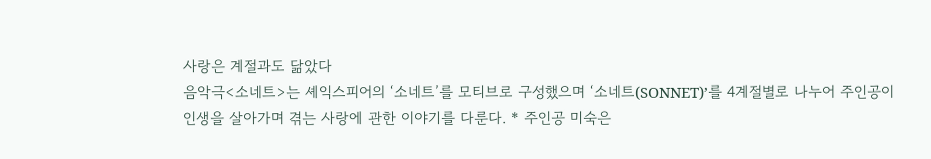사랑은 계절과도 닮았다
음악극<소네트>는 셰익스피어의 ‘소네트’를 모티브로 구성했으며 ‘소네트(SONNET)’를 4계절별로 나누어 주인공이 인생을 살아가며 겪는 사랑에 관한 이야기를 다룬다. * 주인공 미숙은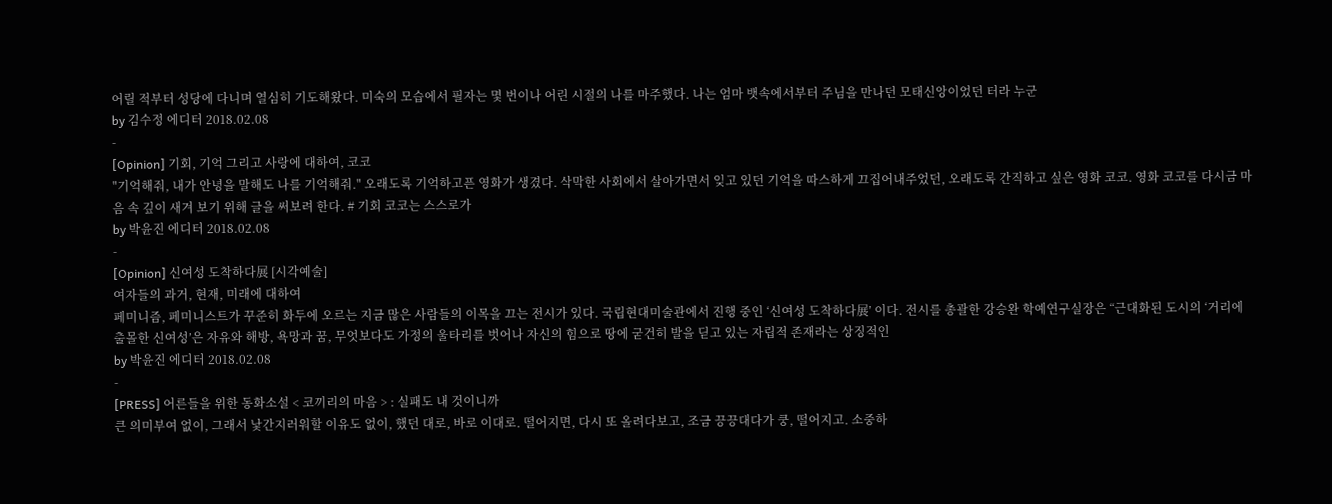어릴 적부터 성당에 다니며 열심히 기도해왔다. 미숙의 모습에서 필자는 몇 번이나 어린 시절의 나를 마주했다. 나는 엄마 뱃속에서부터 주님을 만나던 모태신앙이었던 터라 누군
by 김수정 에디터 2018.02.08
-
[Opinion] 기회, 기억 그리고 사랑에 대하여, 코코
"기억해줘, 내가 안녕을 말해도 나를 기억해줘." 오래도록 기억하고픈 영화가 생겼다. 삭막한 사회에서 살아가면서 잊고 있던 기억을 따스하게 끄집어내주었던, 오래도록 간직하고 싶은 영화 코코. 영화 코코를 다시금 마음 속 깊이 새겨 보기 위해 글을 써보려 한다. # 기회 코코는 스스로가
by 박윤진 에디터 2018.02.08
-
[Opinion] 신여성 도착하다展 [시각예술]
여자들의 과거, 현재, 미래에 대하여
페미니즘, 페미니스트가 꾸준히 화두에 오르는 지금 많은 사람들의 이목을 끄는 전시가 있다. 국립현대미술관에서 진행 중인 ‘신여성 도착하다展’ 이다. 전시를 총괄한 강승완 학예연구실장은 “근대화된 도시의 ‘거리에 출몰한 신여성’은 자유와 해방, 욕망과 꿈, 무엇보다도 가정의 울타리를 벗어나 자신의 힘으로 땅에 굳건히 발을 딛고 있는 자립적 존재라는 상징적인
by 박윤진 에디터 2018.02.08
-
[PRESS] 어른들을 위한 동화소설 < 코끼리의 마음 > : 실패도 내 것이니까
큰 의미부여 없이, 그래서 낯간지러워할 이유도 없이, 했던 대로, 바로 이대로. 떨어지면, 다시 또 올려다보고, 조금 끙끙대다가 쿵, 떨어지고. 소중하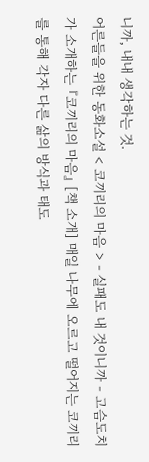니까, 내내 생각하는 것.
어른들을 위한 동화소설 < 코끼리의 마음 > - 실패도 내 것이니까 - 고슴도치가 소개하는 『코끼리의 마음』 [책 소개] 매일 나무에 오르고 떨어지는 코끼리를 통해 각자 다른 삶의 방식과 태도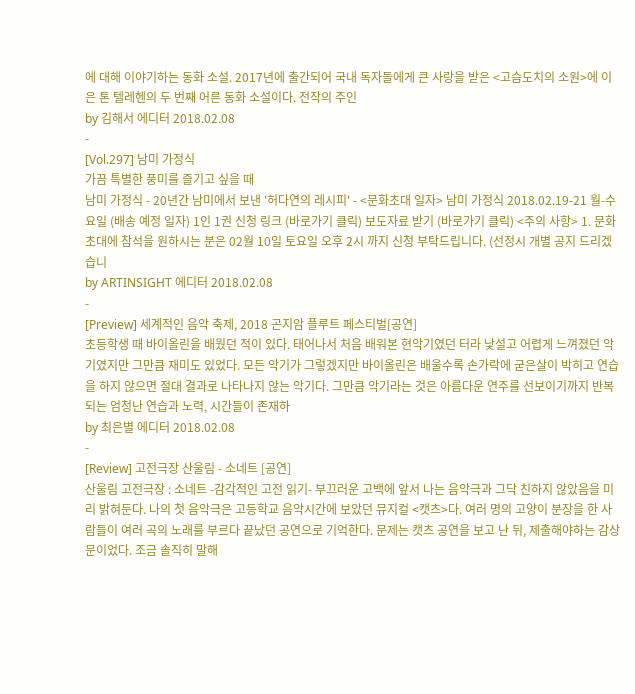에 대해 이야기하는 동화 소설. 2017년에 출간되어 국내 독자들에게 큰 사랑을 받은 <고슴도치의 소원>에 이은 톤 텔레헨의 두 번째 어른 동화 소설이다. 전작의 주인
by 김해서 에디터 2018.02.08
-
[Vol.297] 남미 가정식
가끔 특별한 풍미를 즐기고 싶을 때
남미 가정식 - 20년간 남미에서 보낸 '허다연의 레시피' - <문화초대 일자> 남미 가정식 2018.02.19-21 월-수요일 (배송 예정 일자) 1인 1권 신청 링크 (바로가기 클릭) 보도자료 받기 (바로가기 클릭) <주의 사항> 1. 문화초대에 참석을 원하시는 분은 02월 10일 토요일 오후 2시 까지 신청 부탁드립니다. (선정시 개별 공지 드리겠습니
by ARTINSIGHT 에디터 2018.02.08
-
[Preview] 세계적인 음악 축제, 2018 곤지암 플루트 페스티벌[공연]
초등학생 때 바이올린을 배웠던 적이 있다. 태어나서 처음 배워본 현악기였던 터라 낯설고 어렵게 느껴졌던 악기였지만 그만큼 재미도 있었다. 모든 악기가 그렇겠지만 바이올린은 배울수록 손가락에 굳은살이 박히고 연습을 하지 않으면 절대 결과로 나타나지 않는 악기다. 그만큼 악기라는 것은 아름다운 연주를 선보이기까지 반복되는 엄청난 연습과 노력, 시간들이 존재하
by 최은별 에디터 2018.02.08
-
[Review] 고전극장 산울림 - 소네트 [공연]
산울림 고전극장 : 소네트 -감각적인 고전 읽기- 부끄러운 고백에 앞서 나는 음악극과 그닥 친하지 않았음을 미리 밝혀둔다. 나의 첫 음악극은 고등학교 음악시간에 보았던 뮤지컬 <캣츠>다. 여러 명의 고양이 분장을 한 사람들이 여러 곡의 노래를 부르다 끝났던 공연으로 기억한다. 문제는 캣츠 공연을 보고 난 뒤, 제출해야하는 감상문이었다. 조금 솔직히 말해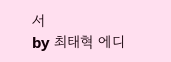서
by 최태혁 에디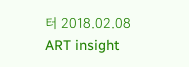터 2018.02.08
ART insight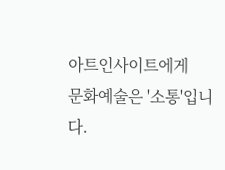아트인사이트에게
문화예술은 '소통'입니다.